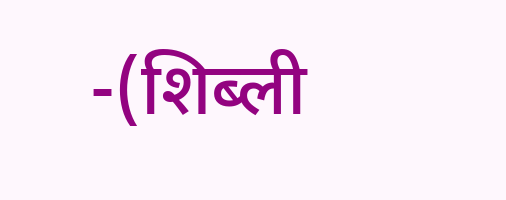-(शिब्ली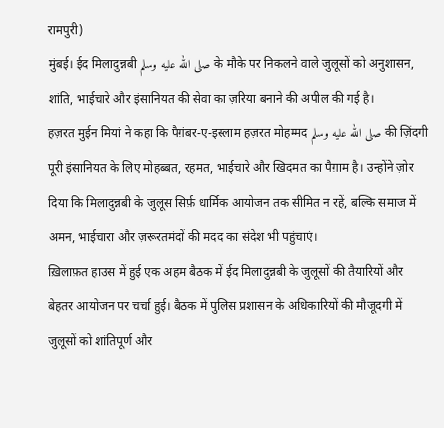रामपुरी)
मुंबई। ईद मिलादुन्नबी صلى الله عليه وسلم के मौके पर निकलने वाले जुलूसों को अनुशासन, शांति, भाईचारे और इंसानियत की सेवा का ज़रिया बनाने की अपील की गई है।
हज़रत मुईन मियां ने कहा कि पैग़ंबर-ए-इस्लाम हज़रत मोहम्मद صلى الله عليه وسلم की ज़िंदगी पूरी इंसानियत के लिए मोहब्बत, रहमत, भाईचारे और खिदमत का पैग़ाम है। उन्होंने ज़ोर दिया कि मिलादुन्नबी के जुलूस सिर्फ़ धार्मिक आयोजन तक सीमित न रहें, बल्कि समाज में अमन, भाईचारा और ज़रूरतमंदों की मदद का संदेश भी पहुंचाएं।
ख़िलाफ़त हाउस में हुई एक अहम बैठक में ईद मिलादुन्नबी के जुलूसों की तैयारियों और बेहतर आयोजन पर चर्चा हुई। बैठक में पुलिस प्रशासन के अधिकारियों की मौजूदगी में जुलूसों को शांतिपूर्ण और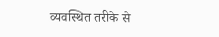व्यवस्थित तरीके से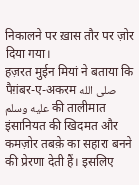निकालने पर ख़ास तौर पर ज़ोर दिया गया।
हज़रत मुईन मियां ने बताया कि पैग़ंबर-ए-अकरम صلى الله عليه وسلم की तालीमात इंसानियत की खिदमत और कमज़ोर तबक़े का सहारा बनने की प्रेरणा देती हैं। इसलिए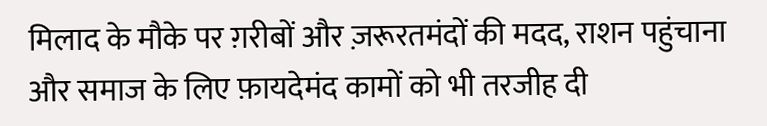मिलाद के मौके पर ग़रीबों और ज़रूरतमंदों की मदद, राशन पहुंचाना और समाज के लिए फ़ायदेमंद कामों को भी तरजीह दी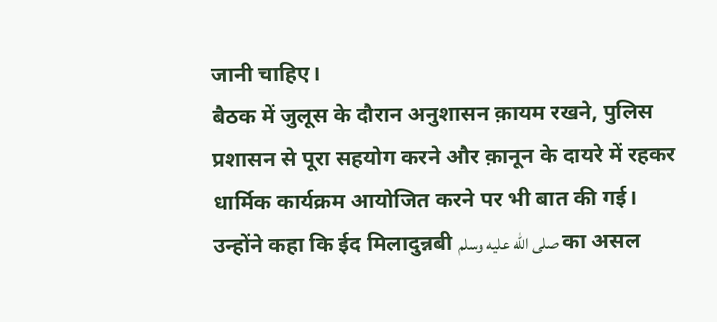जानी चाहिए।
बैठक में जुलूस के दौरान अनुशासन क़ायम रखने, पुलिस प्रशासन से पूरा सहयोग करने और क़ानून के दायरे में रहकर धार्मिक कार्यक्रम आयोजित करने पर भी बात की गई।
उन्होंने कहा कि ईद मिलादुन्नबी صلى الله عليه وسلم का असल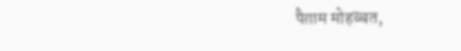पैग़ाम मोहब्बत,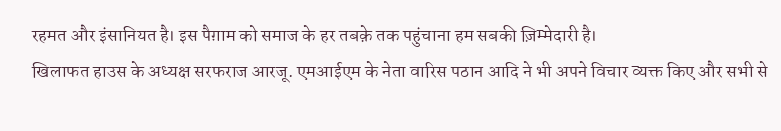रहमत और इंसानियत है। इस पैग़ाम को समाज के हर तबक़े तक पहुंचाना हम सबकी ज़िम्मेदारी है।
खिलाफत हाउस के अध्यक्ष सरफराज आरजू. एमआईएम के नेता वारिस पठान आदि ने भी अपने विचार व्यक्त किए और सभी से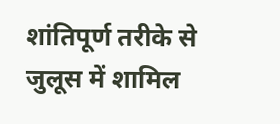शांतिपूर्ण तरीके से जुलूस में शामिल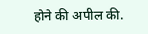होने की अपील की.